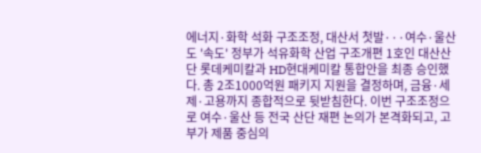에너지·화학 석화 구조조정, 대산서 첫발···여수·울산도 '속도' 정부가 석유화학 산업 구조개편 1호인 대산산단 롯데케미칼과 HD현대케미칼 통합안을 최종 승인했다. 총 2조1000억원 패키지 지원을 결정하며, 금융·세제·고용까지 종합적으로 뒷받침한다. 이번 구조조정으로 여수·울산 등 전국 산단 재편 논의가 본격화되고, 고부가 제품 중심의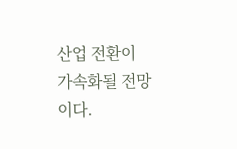산업 전환이 가속화될 전망이다.